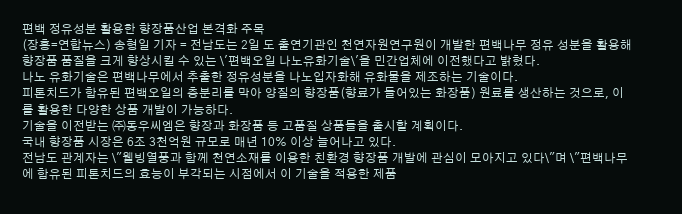편백 정유성분 활용한 향장품산업 본격화 주목
(장흥=연합뉴스) 송형일 기자 = 전남도는 2일 도 출연기관인 천연자원연구원이 개발한 편백나무 정유 성분을 활용해 향장품 품질을 크게 향상시킬 수 있는 \'편백오일 나노유화기술\'을 민간업체에 이전했다고 밝혔다.
나노 유화기술은 편백나무에서 추출한 정유성분을 나노입자화해 유화물을 제조하는 기술이다.
피톤치드가 함유된 편백오일의 층분리를 막아 양질의 향장품(향료가 들어있는 화장품) 원료를 생산하는 것으로, 이를 활용한 다양한 상품 개발이 가능하다.
기술을 이전받는 ㈜동우씨엠은 향장과 화장품 등 고품질 상품들을 출시할 계획이다.
국내 향장품 시장은 6조 3천억원 규모로 매년 10% 이상 늘어나고 있다.
전남도 관계자는 \"웰빙열풍과 함께 천연소재를 이용한 친환경 향장품 개발에 관심이 모아지고 있다\"며 \"편백나무에 함유된 피톤치드의 효능이 부각되는 시점에서 이 기술을 적용한 제품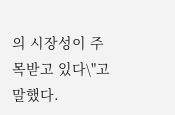의 시장성이 주목받고 있다\"고 말했다.